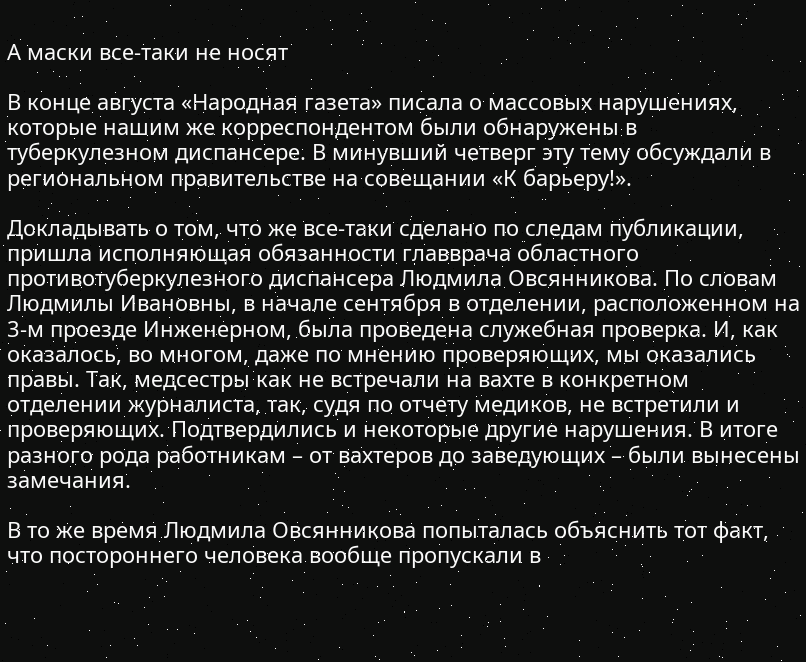А маски все-таки не носят

В конце августа «Народная газета» писала о массовых нарушениях, которые нашим же корреспондентом были обнаружены в туберкулезном диспансере. В минувший четверг эту тему обсуждали в региональном правительстве на совещании «К барьеру!».

Докладывать о том, что же все-таки сделано по следам публикации, пришла исполняющая обязанности главврача областного противотуберкулезного диспансера Людмила Овсянникова. По словам Людмилы Ивановны, в начале сентября в отделении, расположенном на 3-м проезде Инженерном, была проведена служебная проверка. И, как оказалось, во многом, даже по мнению проверяющих, мы оказались правы. Так, медсестры как не встречали на вахте в конкретном отделении журналиста, так, судя по отчету медиков, не встретили и проверяющих. Подтвердились и некоторые другие нарушения. В итоге разного рода работникам – от вахтеров до заведующих – были вынесены замечания.

В то же время Людмила Овсянникова попыталась объяснить тот факт, что постороннего человека вообще пропускали в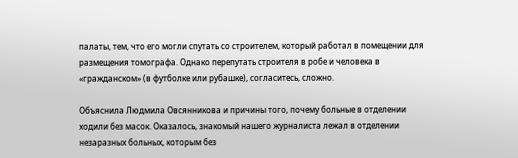палаты, тем, что его могли спутать со строителем, который работал в помещении для размещения томографа. Однако перепутать строителя в робе и человека в «гражданском» (в футболке или рубашке), согласитесь, сложно.

Объяснила Людмила Овсянникова и причины того, почему больные в отделении ходили без масок. Оказалось, знакомый нашего журналиста лежал в отделении незаразных больных, которым без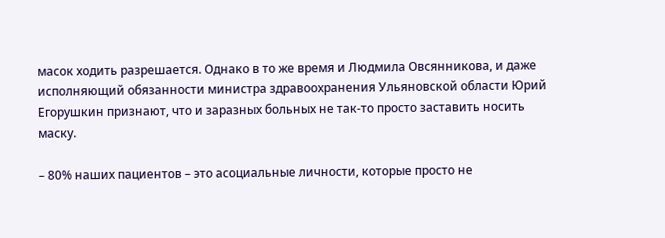масок ходить разрешается. Однако в то же время и Людмила Овсянникова, и даже исполняющий обязанности министра здравоохранения Ульяновской области Юрий Егорушкин признают, что и заразных больных не так-то просто заставить носить маску.

– 80% наших пациентов – это асоциальные личности, которые просто не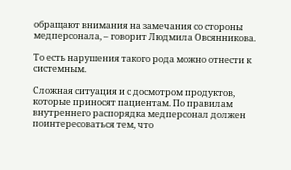обращают внимания на замечания со стороны медперсонала, – говорит Людмила Овсянникова.

То есть нарушения такого рода можно отнести к системным.

Сложная ситуация и с досмотром продуктов, которые приносят пациентам. По правилам внутреннего распорядка медперсонал должен поинтересоваться тем, что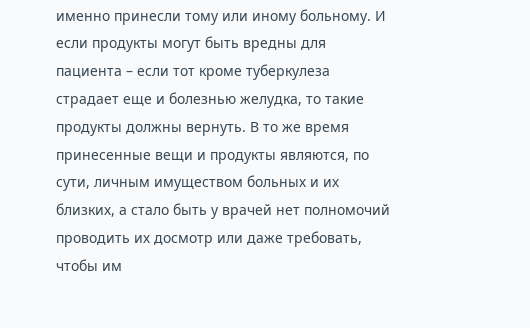именно принесли тому или иному больному. И если продукты могут быть вредны для пациента – если тот кроме туберкулеза страдает еще и болезнью желудка, то такие продукты должны вернуть. В то же время принесенные вещи и продукты являются, по сути, личным имуществом больных и их близких, а стало быть у врачей нет полномочий проводить их досмотр или даже требовать, чтобы им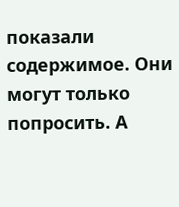показали содержимое. Они могут только попросить. А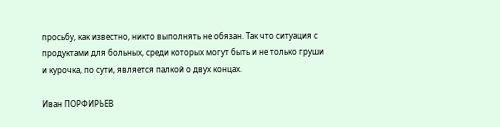просьбу, как известно, никто выполнять не обязан. Так что ситуация с продуктами для больных, среди которых могут быть и не только груши и курочка, по сути, является палкой о двух концах.

Иван ПОРФИРЬЕВ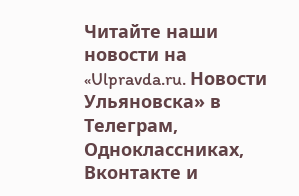Читайте наши новости на «Ulpravda.ru. Новости Ульяновска» в Телеграм, Одноклассниках, Вконтакте и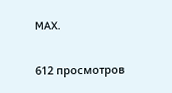MAX.

612 просмотров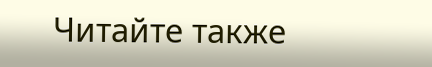Читайте также